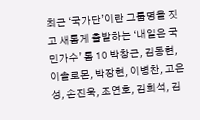최근 ‘국가단’이란 그룹명을 짓고 새롭게 출발하는 ‘내일은 국민가수’ 톱 10 박창근, 김동현, 이솔로몬, 박장현, 이병찬, 고은성, 손진욱, 조연호, 김희석, 김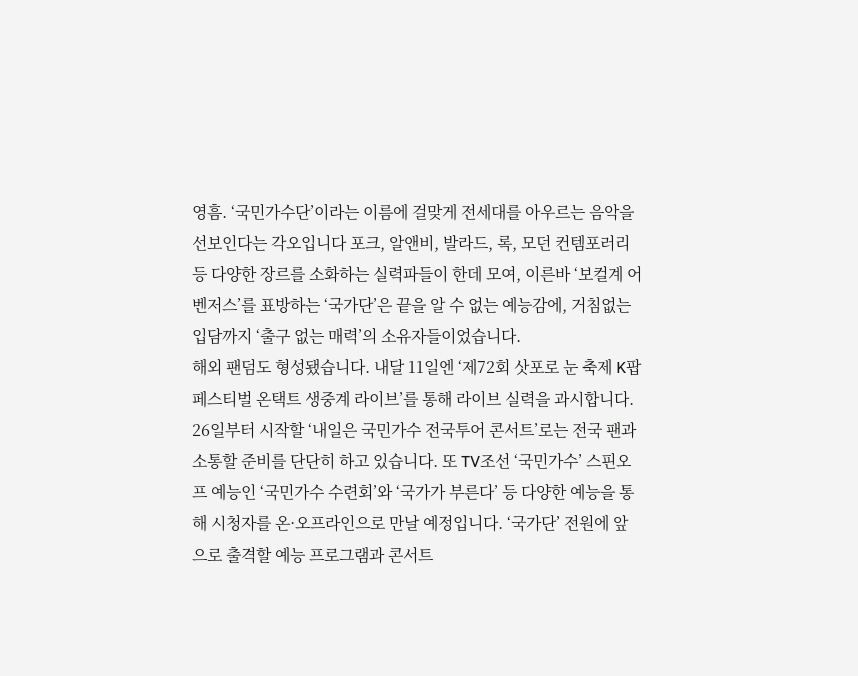영흠. ‘국민가수단’이라는 이름에 걸맞게 전세대를 아우르는 음악을 선보인다는 각오입니다 포크, 알앤비, 발라드, 록, 모던 컨템포러리 등 다양한 장르를 소화하는 실력파들이 한데 모여, 이른바 ‘보컬계 어벤저스’를 표방하는 ‘국가단’은 끝을 알 수 없는 예능감에, 거침없는 입담까지 ‘출구 없는 매력’의 소유자들이었습니다.
해외 팬덤도 형성됐습니다. 내달 11일엔 ‘제72회 삿포로 눈 축제 K팝 페스티벌 온택트 생중계 라이브’를 통해 라이브 실력을 과시합니다. 26일부터 시작할 ‘내일은 국민가수 전국투어 콘서트’로는 전국 팬과 소통할 준비를 단단히 하고 있습니다. 또 TV조선 ‘국민가수’ 스핀오프 예능인 ‘국민가수 수련회’와 ‘국가가 부른다’ 등 다양한 예능을 통해 시청자를 온·오프라인으로 만날 예정입니다. ‘국가단’ 전원에 앞으로 출격할 예능 프로그램과 콘서트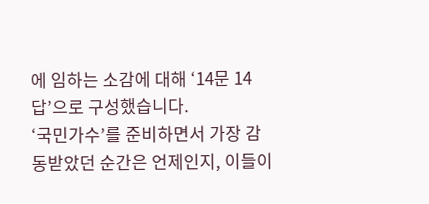에 임하는 소감에 대해 ‘14문 14답’으로 구성했습니다.
‘국민가수’를 준비하면서 가장 감동받았던 순간은 언제인지, 이들이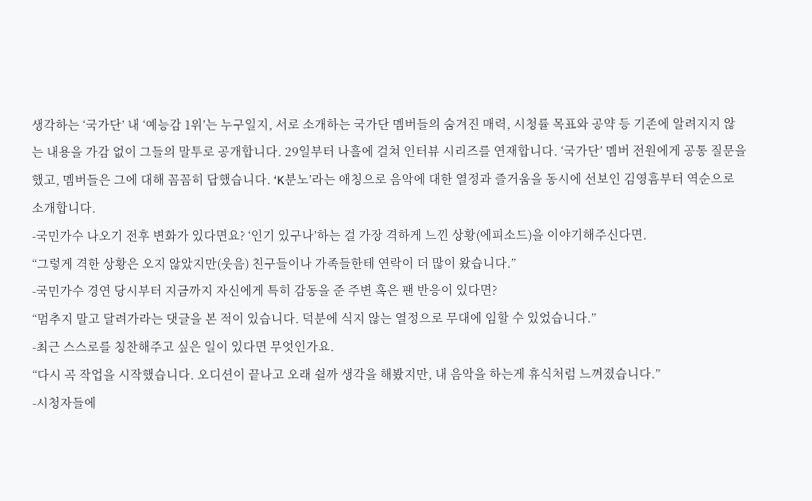생각하는 ‘국가단’ 내 ‘예능감 1위’는 누구일지, 서로 소개하는 국가단 멤버들의 숨겨진 매력, 시청률 목표와 공약 등 기존에 알려지지 않는 내용을 가감 없이 그들의 말투로 공개합니다. 29일부터 나흘에 걸쳐 인터뷰 시리즈를 연재합니다. ‘국가단’ 멤버 전원에게 공통 질문을 했고, 멤버들은 그에 대해 꼼꼼히 답했습니다. ‘K분노’라는 애칭으로 음악에 대한 열정과 즐거움을 동시에 선보인 김영흠부터 역순으로 소개합니다.
-국민가수 나오기 전후 변화가 있다면요? ‘인기 있구나’하는 걸 가장 격하게 느낀 상황(에피소드)을 이야기해주신다면.
“그렇게 격한 상황은 오지 않았지만(웃음) 친구들이나 가족들한테 연락이 더 많이 왔습니다.”
-국민가수 경연 당시부터 지금까지 자신에게 특히 감동을 준 주변 혹은 팬 반응이 있다면?
“멈추지 말고 달려가라는 댓글을 본 적이 있습니다. 덕분에 식지 않는 열정으로 무대에 임할 수 있었습니다.”
-최근 스스로를 칭찬해주고 싶은 일이 있다면 무엇인가요.
“다시 곡 작업을 시작했습니다. 오디션이 끝나고 오래 쉴까 생각을 해봤지만, 내 음악을 하는게 휴식처럼 느껴졌습니다.”
-시청자들에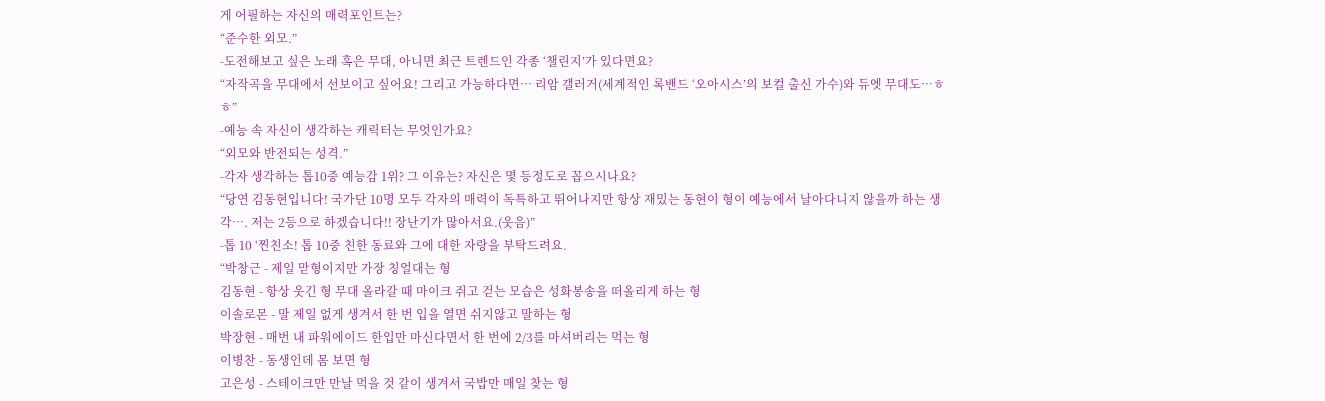게 어필하는 자신의 매력포인트는?
“준수한 외모.”
-도전해보고 싶은 노래 혹은 무대, 아니면 최근 트렌드인 각종 ‘챌린지’가 있다면요?
“자작곡을 무대에서 선보이고 싶어요! 그리고 가능하다면… 리암 갤러거(세계적인 록밴드 ‘오아시스’의 보컬 출신 가수)와 듀엣 무대도…ㅎㅎ”
-예능 속 자신이 생각하는 캐릭터는 무엇인가요?
“외모와 반전되는 성격.”
-각자 생각하는 톱10중 예능감 1위? 그 이유는? 자신은 몇 등정도로 꼽으시나요?
“당연 김동현입니다! 국가단 10명 모두 각자의 매력이 독특하고 뛰어나지만 항상 재밌는 동현이 형이 예능에서 날아다니지 않을까 하는 생각…. 저는 2등으로 하겠습니다!! 장난기가 많아서요.(웃음)”
-톱 10 ‘찐친소! 톱 10중 친한 동료와 그에 대한 자랑을 부탁드려요.
“박창근 - 제일 맏형이지만 가장 칭얼대는 형
김동현 - 항상 웃긴 형 무대 올라갈 때 마이크 쥐고 걷는 모습은 성화봉송을 떠올리게 하는 형
이솔로몬 - 말 제일 없게 생겨서 한 번 입을 열면 쉬지않고 말하는 형
박장현 - 매번 내 파워에이드 한입만 마신다면서 한 번에 2/3를 마셔버리는 먹는 형
이병찬 - 동생인데 몸 보면 형
고은성 - 스테이크만 만날 먹을 것 같이 생겨서 국밥만 매일 찾는 형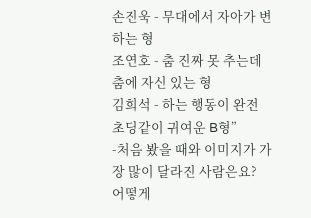손진욱 - 무대에서 자아가 변하는 형
조연호 - 춤 진짜 못 추는데 춤에 자신 있는 형
김희석 - 하는 행동이 완전 초딩같이 귀여운 B형”
-처음 봤을 때와 이미지가 가장 많이 달라진 사람은요? 어떻게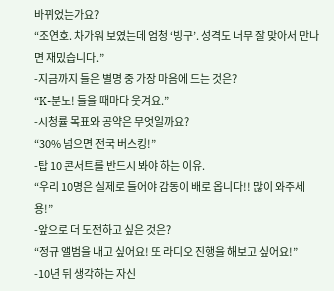바뀌었는가요?
“조연호. 차가워 보였는데 엄청 ‘빙구’. 성격도 너무 잘 맞아서 만나면 재밌습니다.”
-지금까지 들은 별명 중 가장 마음에 드는 것은?
“K-분노! 들을 때마다 웃겨요.”
-시청률 목표와 공약은 무엇일까요?
“30% 넘으면 전국 버스킹!”
-탑 10 콘서트를 반드시 봐야 하는 이유.
“우리 10명은 실제로 들어야 감동이 배로 옵니다!! 많이 와주세용!”
-앞으로 더 도전하고 싶은 것은?
“정규 앨범을 내고 싶어요! 또 라디오 진행을 해보고 싶어요!”
-10년 뒤 생각하는 자신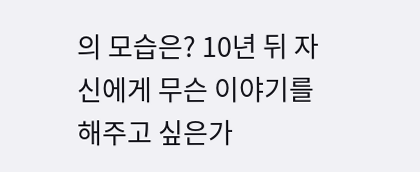의 모습은? 10년 뒤 자신에게 무슨 이야기를 해주고 싶은가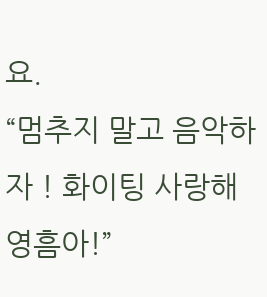요.
“멈추지 말고 음악하자 ! 화이팅 사랑해 영흠아!”